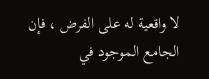لا واقعية له على الفرض ، فإن الجامع الموجود في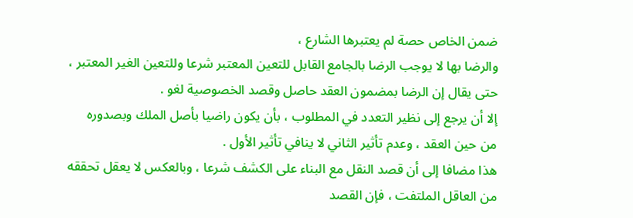ضمن الخاص حصة لم يعتبرها الشارع ،
والرضا بها لا يوجب الرضا بالجامع القابل للتعين المعتبر شرعا وللتعين الغير المعتبر ،
حتى يقال إن الرضا بمضمون العقد حاصل وقصد الخصوصية لغو .
إلا أن يرجع إلى نظير التعدد في المطلوب ، بأن يكون راضيا بأصل الملك وبصدوره
من حين العقد ، وعدم تأثير الثاني لا ينافي تأثير الأول .
هذا مضافا إلى أن قصد النقل مع البناء على الكشف شرعا ، وبالعكس لا يعقل تحققه
من العاقل الملتفت ، فإن القصد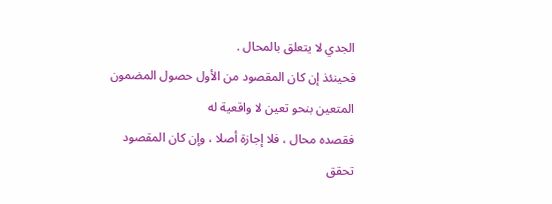الجدي لا يتعلق بالمحال .
فحينئذ إن كان المقصود من الأول حصول المضمون المتعين بنحو تعين لا واقعية له
فقصده محال ، فلا إجازة أصلا ، وإن كان المقصود تحقق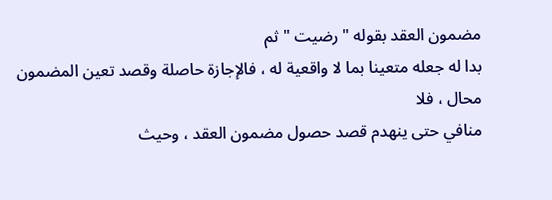مضمون العقد بقوله " رضيت " ثم
بدا له جعله متعينا بما لا واقعية له ، فالإجازة حاصلة وقصد تعين المضمون محال ، فلا
منافي حتى ينهدم قصد حصول مضمون العقد ، وحيث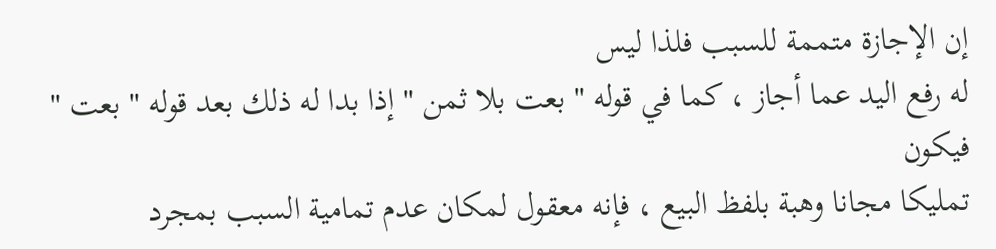إن الإجازة متممة للسبب فلذا ليس
له رفع اليد عما أجاز ، كما في قوله " بعت بلا ثمن " إذا بدا له ذلك بعد قوله " بعت " فيكون
تمليكا مجانا وهبة بلفظ البيع ، فإنه معقول لمكان عدم تمامية السبب بمجرد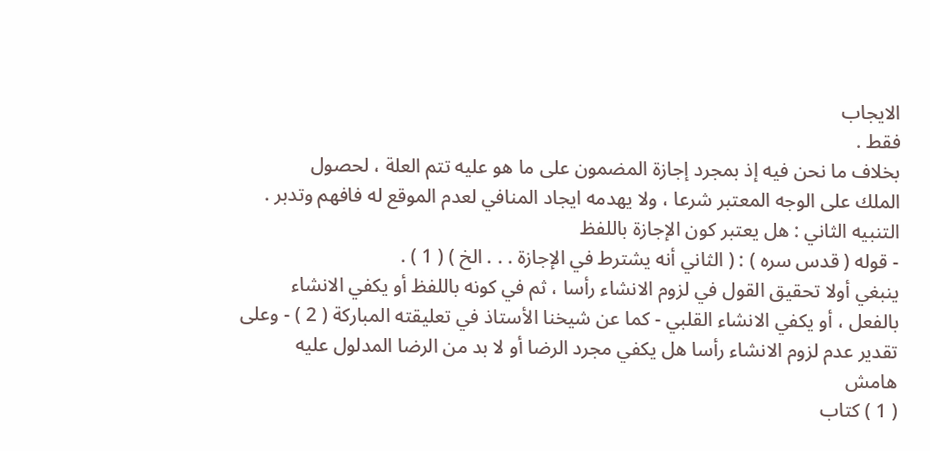الايجاب
فقط .
بخلاف ما نحن فيه إذ بمجرد إجازة المضمون على ما هو عليه تتم العلة ، لحصول
الملك على الوجه المعتبر شرعا ، ولا يهدمه ايجاد المنافي لعدم الموقع له فافهم وتدبر .
التنبيه الثاني : هل يعتبر كون الإجازة باللفظ
- قوله ( قدس سره ) : ( الثاني أنه يشترط في الإجازة . . . الخ ) ( 1 ) .
ينبغي أولا تحقيق القول في لزوم الانشاء رأسا ، ثم في كونه باللفظ أو يكفي الانشاء
بالفعل ، أو يكفي الانشاء القلبي - كما عن شيخنا الأستاذ في تعليقته المباركة ( 2 ) - وعلى
تقدير عدم لزوم الانشاء رأسا هل يكفي مجرد الرضا أو لا بد من الرضا المدلول عليه
هامش
( 1 ) كتاب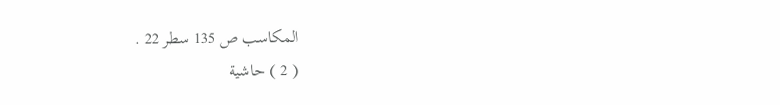المكاسب ص 135 سطر 22 .
( 2 ) حاشية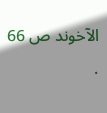الآخوند ص 66 .